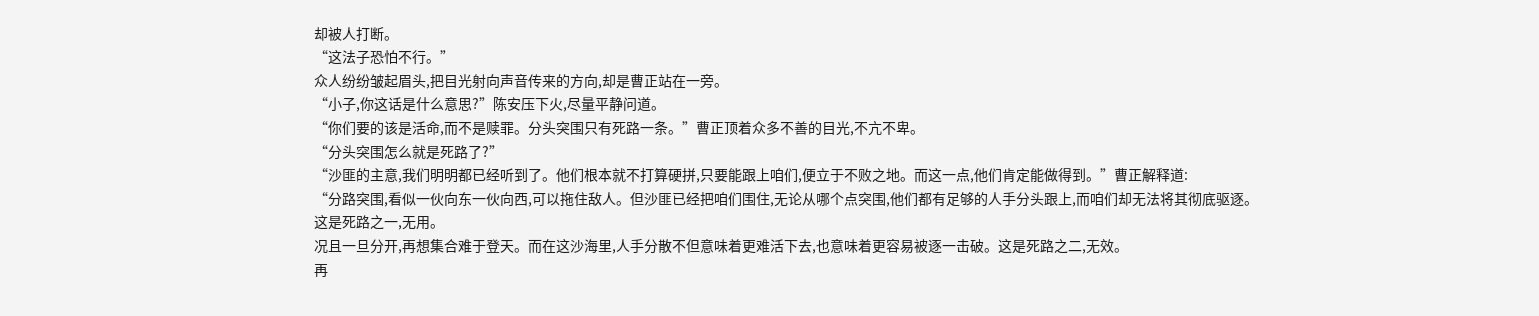却被人打断。
“这法子恐怕不行。”
众人纷纷皱起眉头,把目光射向声音传来的方向,却是曹正站在一旁。
“小子,你这话是什么意思?”陈安压下火,尽量平静问道。
“你们要的该是活命,而不是赎罪。分头突围只有死路一条。”曹正顶着众多不善的目光,不亢不卑。
“分头突围怎么就是死路了?”
“沙匪的主意,我们明明都已经听到了。他们根本就不打算硬拼,只要能跟上咱们,便立于不败之地。而这一点,他们肯定能做得到。”曹正解释道:
“分路突围,看似一伙向东一伙向西,可以拖住敌人。但沙匪已经把咱们围住,无论从哪个点突围,他们都有足够的人手分头跟上,而咱们却无法将其彻底驱逐。这是死路之一,无用。
况且一旦分开,再想集合难于登天。而在这沙海里,人手分散不但意味着更难活下去,也意味着更容易被逐一击破。这是死路之二,无效。
再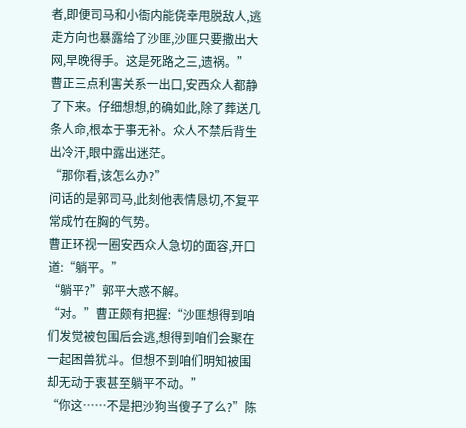者,即便司马和小衙内能侥幸甩脱敌人,逃走方向也暴露给了沙匪,沙匪只要撒出大网,早晚得手。这是死路之三,遗祸。”
曹正三点利害关系一出口,安西众人都静了下来。仔细想想,的确如此,除了葬送几条人命,根本于事无补。众人不禁后背生出冷汗,眼中露出迷茫。
“那你看,该怎么办?”
问话的是郭司马,此刻他表情恳切,不复平常成竹在胸的气势。
曹正环视一圈安西众人急切的面容,开口道:“躺平。”
“躺平?”郭平大惑不解。
“对。”曹正颇有把握:“沙匪想得到咱们发觉被包围后会逃,想得到咱们会聚在一起困兽犹斗。但想不到咱们明知被围却无动于衷甚至躺平不动。”
“你这……不是把沙狗当傻子了么?”陈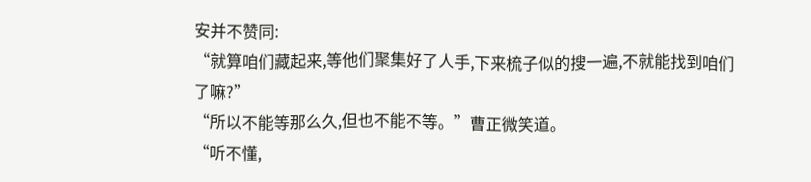安并不赞同:
“就算咱们藏起来,等他们聚集好了人手,下来梳子似的搜一遍,不就能找到咱们了嘛?”
“所以不能等那么久,但也不能不等。”曹正微笑道。
“听不懂,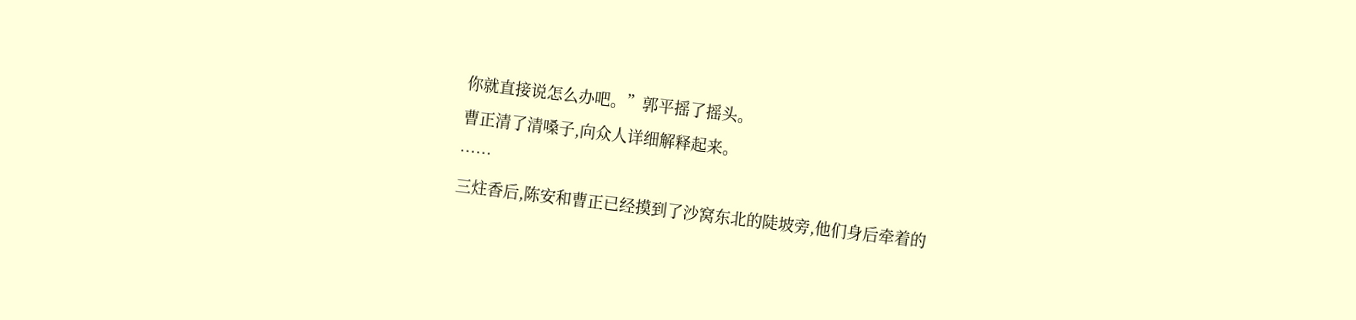你就直接说怎么办吧。”郭平摇了摇头。
曹正清了清嗓子,向众人详细解释起来。
……
三炷香后,陈安和曹正已经摸到了沙窝东北的陡坡旁,他们身后牵着的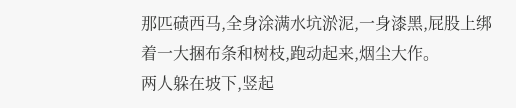那匹碛西马,全身涂满水坑淤泥,一身漆黑,屁股上绑着一大捆布条和树枝,跑动起来,烟尘大作。
两人躲在坡下,竖起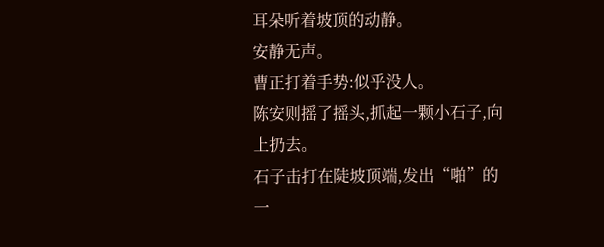耳朵听着坡顶的动静。
安静无声。
曹正打着手势:似乎没人。
陈安则摇了摇头,抓起一颗小石子,向上扔去。
石子击打在陡坡顶端,发出“啪”的一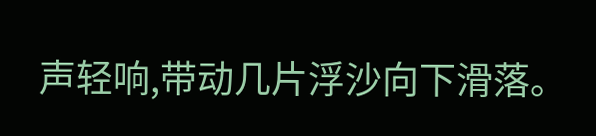声轻响,带动几片浮沙向下滑落。